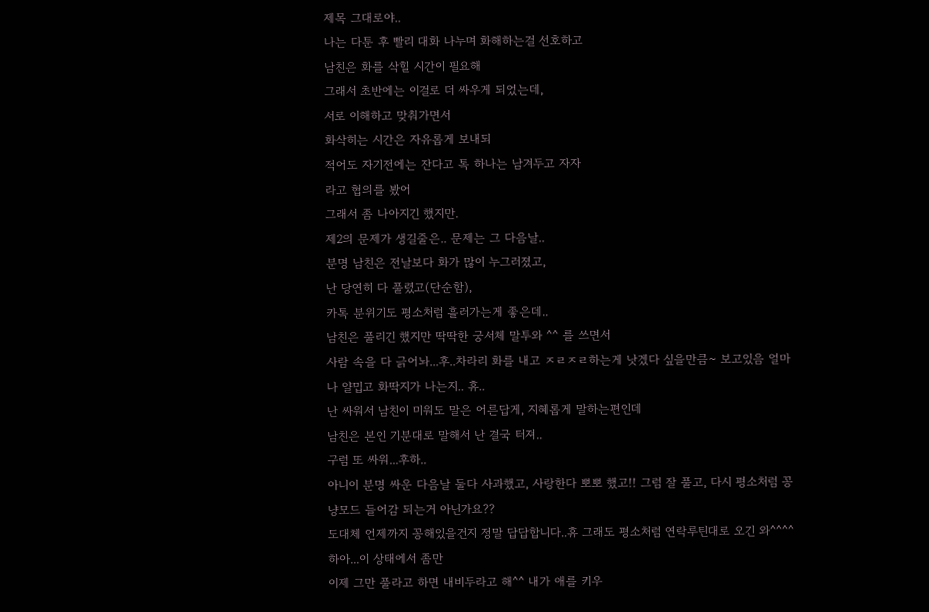제목 그대로야..
나는 다툰 후 빨리 대화 나누며 화해하는걸 선호하고
남친은 화를 삭힐 시간이 필요해
그래서 초반에는 이걸로 더 싸우게 되었는데,
서로 이해하고 맞춰가면서
화삭히는 시간은 자유롭게 보내되
적어도 자기전에는 잔다고 톡 하나는 남겨두고 자자
라고 협의를 봤어
그래서 좀 나아지긴 했지만.
제2의 문제가 생길줄은.. 문제는 그 다음날..
분명 남친은 전날보다 화가 많이 누그러졌고,
난 당연히 다 풀렸고(단순함),
카톡 분위기도 평소처럼 흘러가는게 좋은데..
남친은 풀리긴 했지만 딱딱한 궁서체 말투와 ^^ 를 쓰면서
사람 속을 다 긁어놔...후..차라리 화를 내고 ㅈㄹㅈㄹ하는게 낫겠다 싶을만큼~ 보고있음 얼마나 얄밉고 화딱지가 나는지.. 휴..
난 싸워서 남친이 미워도 말은 어른답게, 지혜롭게 말하는편인데
남친은 본인 기분대로 말해서 난 결국 터져..
구럼 또 싸워...후하..
아니이 분명 싸운 다음날 둘다 사과했고, 사랑한다 뽀뽀 했고!! 그럼 잘 풀고, 다시 평소처럼 꽁냥모드 들어감 되는거 아닌가요??
도대체 언제까지 꽁해있을건지 정말 답답합니다..휴 그래도 평소처럼 연락루틴대로 오긴 와^^^^하아...이 상태에서 좀만
이제 그만 풀라고 하면 내비두라고 해^^ 내가 애를 키우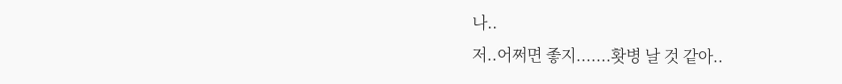나..
저..어쩌면 좋지.......홧병 날 것 같아..